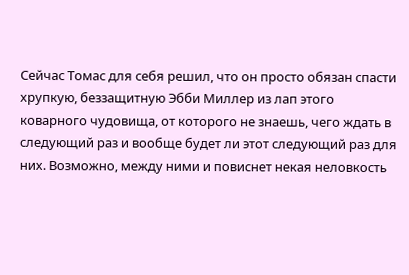Сейчас Томас для себя решил, что он просто обязан спасти хрупкую, беззащитную Эбби Миллер из лап этого коварного чудовища, от которого не знаешь, чего ждать в следующий раз и вообще будет ли этот следующий раз для них. Возможно, между ними и повиснет некая неловкость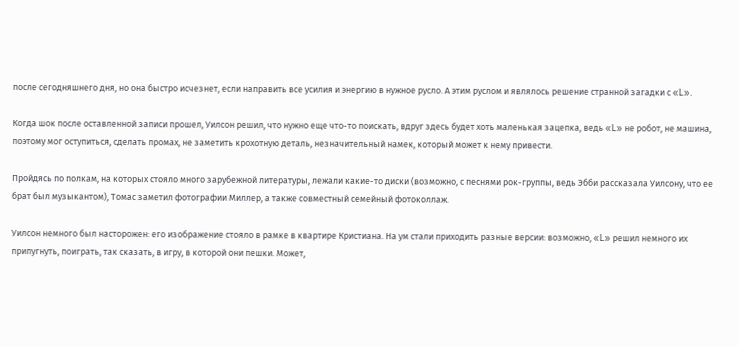после сегодняшнего дня, но она быстро исчезнет, если направить все усилия и энергию в нужное русло. А этим руслом и являлось решение странной загадки с «L».

Когда шок после оставленной записи прошел, Уилсон решил, что нужно еще что-то поискать, вдруг здесь будет хоть маленькая зацепка, ведь «L» не робот, не машина, поэтому мог оступиться, сделать промах, не заметить крохотную деталь, незначительный намек, который может к нему привести.

Пройдясь по полкам, на которых стояло много зарубежной литературы, лежали какие-то диски (возможно, с песнями рок-группы, ведь Эбби рассказала Уилсону, что ее брат был музыкантом), Томас заметил фотографии Миллер, а также совместный семейный фотоколлаж.

Уилсон немного был насторожен: его изображение стояло в рамке в квартире Кристиана. На ум стали приходить разные версии: возможно, «L» решил немного их припугнуть, поиграть, так сказать, в игру, в которой они пешки. Может,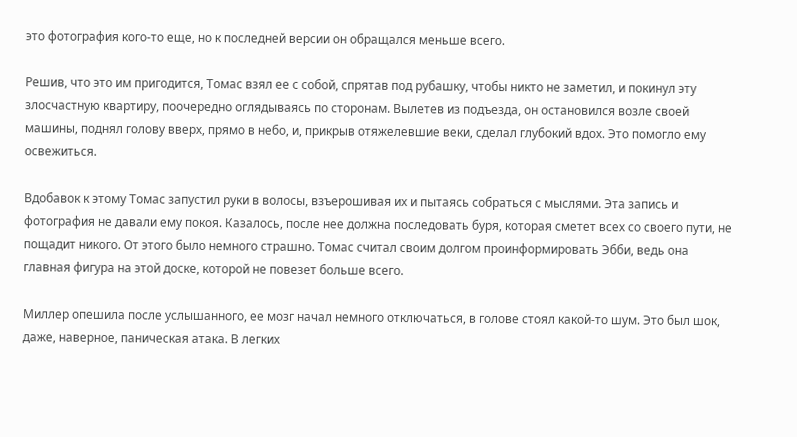это фотография кого-то еще, но к последней версии он обращался меньше всего.

Решив, что это им пригодится, Томас взял ее с собой, спрятав под рубашку, чтобы никто не заметил, и покинул эту злосчастную квартиру, поочередно оглядываясь по сторонам. Вылетев из подъезда, он остановился возле своей машины, поднял голову вверх, прямо в небо, и, прикрыв отяжелевшие веки, сделал глубокий вдох. Это помогло ему освежиться.

Вдобавок к этому Томас запустил руки в волосы, взъерошивая их и пытаясь собраться с мыслями. Эта запись и фотография не давали ему покоя. Казалось, после нее должна последовать буря, которая сметет всех со своего пути, не пощадит никого. От этого было немного страшно. Томас считал своим долгом проинформировать Эбби, ведь она главная фигура на этой доске, которой не повезет больше всего.

Миллер опешила после услышанного, ее мозг начал немного отключаться, в голове стоял какой-то шум. Это был шок, даже, наверное, паническая атака. В легких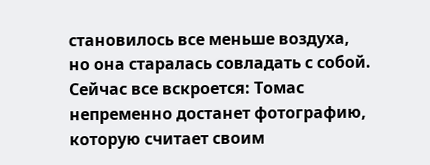становилось все меньше воздуха, но она старалась совладать с собой. Сейчас все вскроется: Томас непременно достанет фотографию, которую считает своим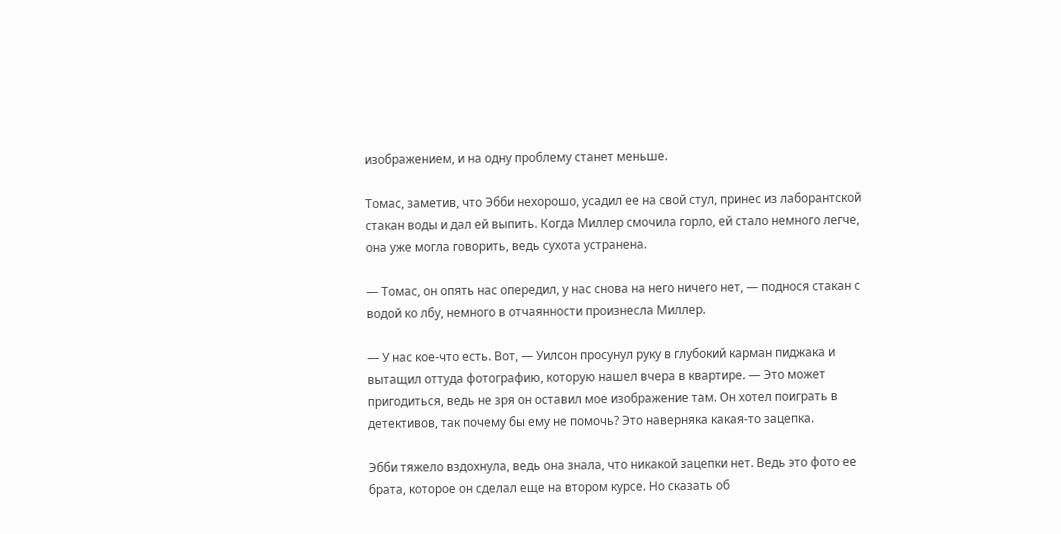изображением, и на одну проблему станет меньше.

Томас, заметив, что Эбби нехорошо, усадил ее на свой стул, принес из лаборантской стакан воды и дал ей выпить. Когда Миллер смочила горло, ей стало немного легче, она уже могла говорить, ведь сухота устранена.

— Томас, он опять нас опередил, у нас снова на него ничего нет, — поднося стакан с водой ко лбу, немного в отчаянности произнесла Миллер.

— У нас кое-что есть. Вот, — Уилсон просунул руку в глубокий карман пиджака и вытащил оттуда фотографию, которую нашел вчера в квартире. — Это может пригодиться, ведь не зря он оставил мое изображение там. Он хотел поиграть в детективов, так почему бы ему не помочь? Это наверняка какая-то зацепка.

Эбби тяжело вздохнула, ведь она знала, что никакой зацепки нет. Ведь это фото ее брата, которое он сделал еще на втором курсе. Но сказать об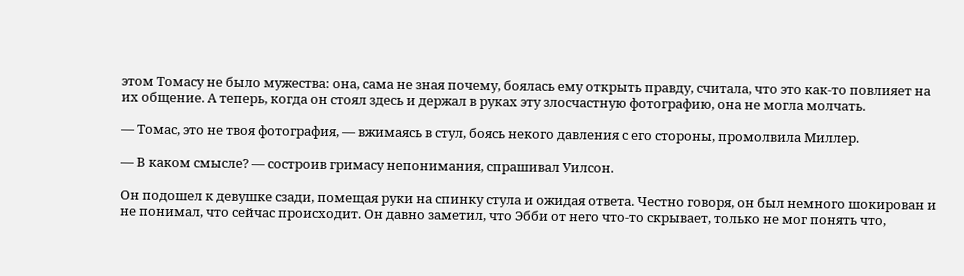этом Томасу не было мужества: она, сама не зная почему, боялась ему открыть правду, считала, что это как-то повлияет на их общение. А теперь, когда он стоял здесь и держал в руках эту злосчастную фотографию, она не могла молчать.

— Томас, это не твоя фотография, — вжимаясь в стул, боясь некого давления с его стороны, промолвила Миллер.

— В каком смысле? — состроив гримасу непонимания, спрашивал Уилсон.

Он подошел к девушке сзади, помещая руки на спинку стула и ожидая ответа. Честно говоря, он был немного шокирован и не понимал, что сейчас происходит. Он давно заметил, что Эбби от него что-то скрывает, только не мог понять что,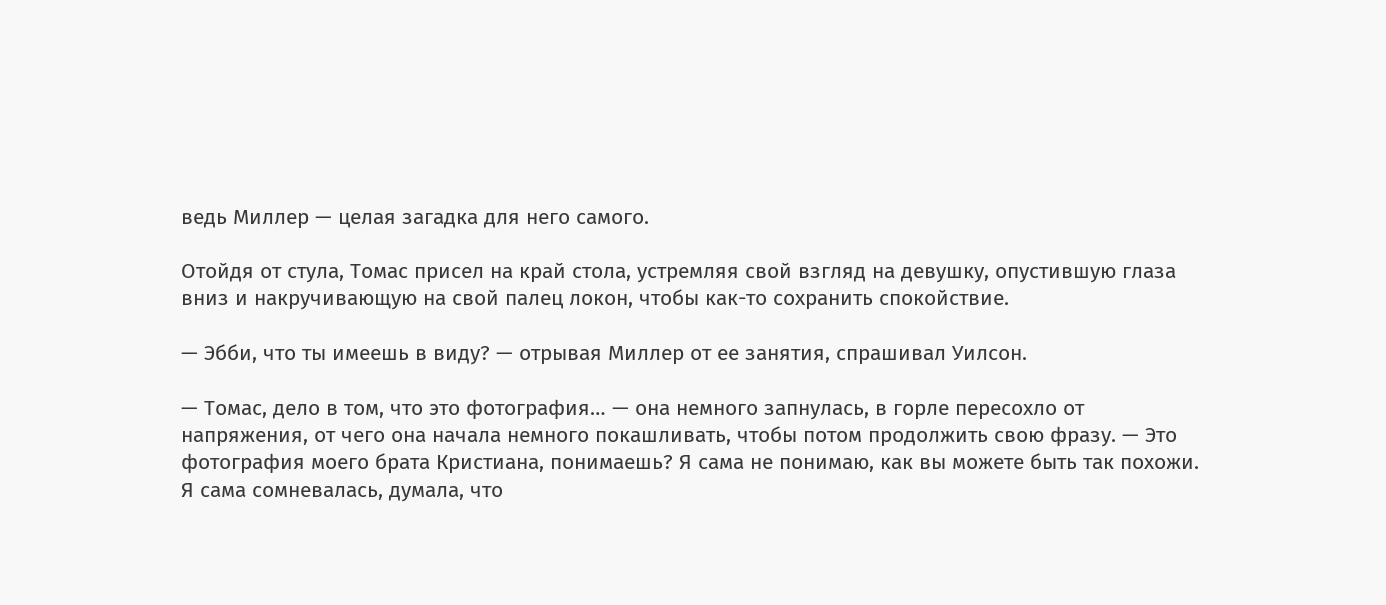ведь Миллер — целая загадка для него самого.

Отойдя от стула, Томас присел на край стола, устремляя свой взгляд на девушку, опустившую глаза вниз и накручивающую на свой палец локон, чтобы как-то сохранить спокойствие.

— Эбби, что ты имеешь в виду? — отрывая Миллер от ее занятия, спрашивал Уилсон.

— Томас, дело в том, что это фотография… — она немного запнулась, в горле пересохло от напряжения, от чего она начала немного покашливать, чтобы потом продолжить свою фразу. — Это фотография моего брата Кристиана, понимаешь? Я сама не понимаю, как вы можете быть так похожи. Я сама сомневалась, думала, что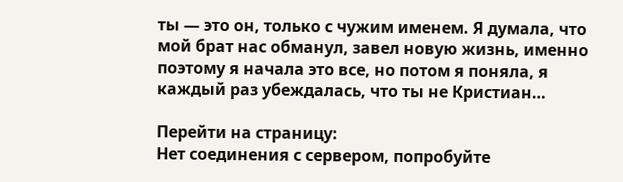ты — это он, только с чужим именем. Я думала, что мой брат нас обманул, завел новую жизнь, именно поэтому я начала это все, но потом я поняла, я каждый раз убеждалась, что ты не Кристиан…

Перейти на страницу:
Нет соединения с сервером, попробуйте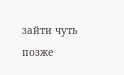зайти чуть позже